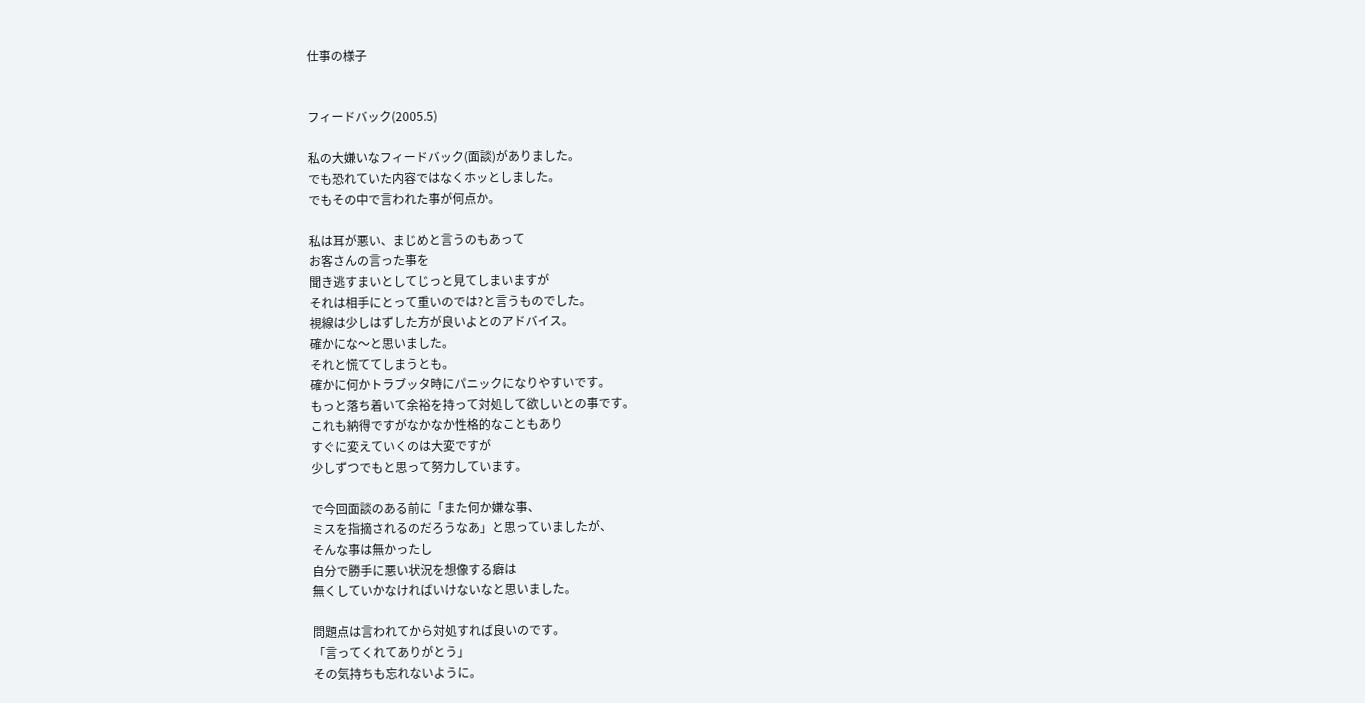仕事の様子


フィードバック(2005.5)

私の大嫌いなフィードバック(面談)がありました。
でも恐れていた内容ではなくホッとしました。
でもその中で言われた事が何点か。

私は耳が悪い、まじめと言うのもあって
お客さんの言った事を
聞き逃すまいとしてじっと見てしまいますが
それは相手にとって重いのでは?と言うものでした。
視線は少しはずした方が良いよとのアドバイス。
確かにな〜と思いました。
それと慌ててしまうとも。
確かに何かトラブッタ時にパニックになりやすいです。
もっと落ち着いて余裕を持って対処して欲しいとの事です。
これも納得ですがなかなか性格的なこともあり
すぐに変えていくのは大変ですが
少しずつでもと思って努力しています。

で今回面談のある前に「また何か嫌な事、
ミスを指摘されるのだろうなあ」と思っていましたが、
そんな事は無かったし
自分で勝手に悪い状況を想像する癖は
無くしていかなければいけないなと思いました。

問題点は言われてから対処すれば良いのです。
「言ってくれてありがとう」
その気持ちも忘れないように。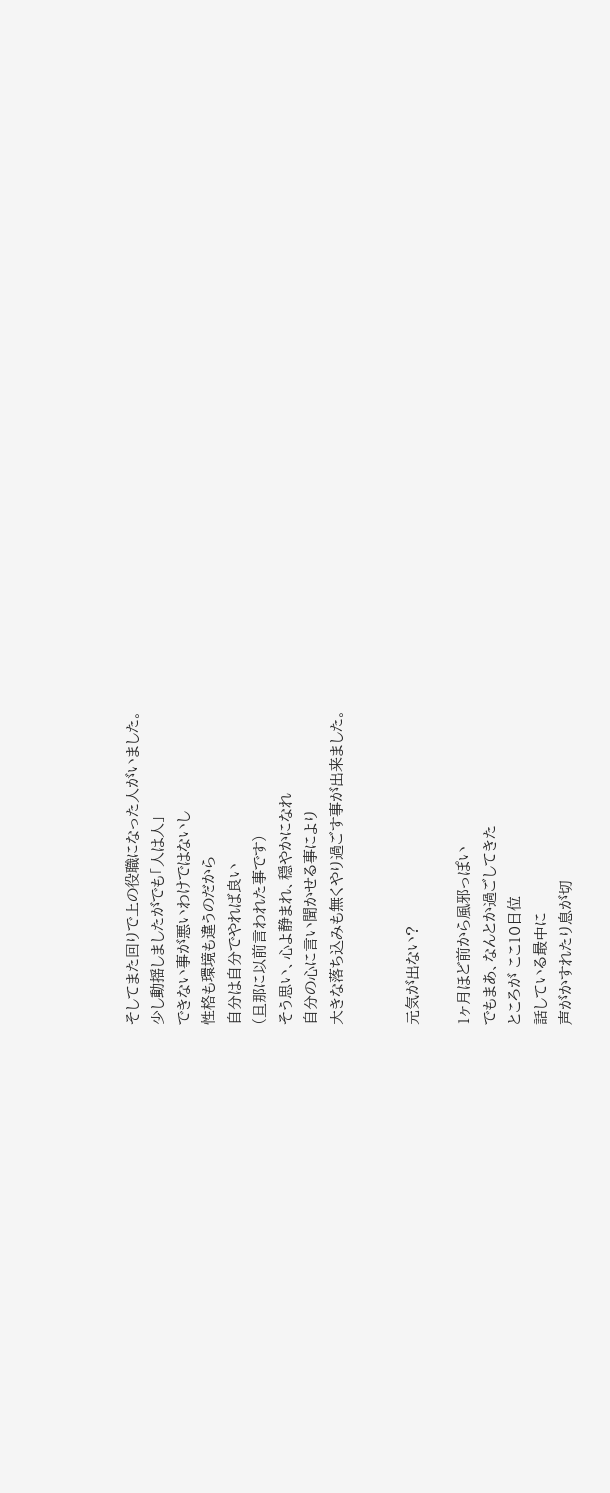そしてまた回りで上の役職になった人がいました。
少し動揺しましたがでも「人は人」
できない事が悪いわけではないし
性格も環境も違うのだから
自分は自分でやれば良い
(旦那に以前言われた事です)
そう思い、心よ静まれ、穏やかになれ
自分の心に言い聞かせる事により
大きな落ち込みも無くやり過ごす事が出来ました。


元気が出ない?

1ヶ月ほど前から風邪っぽい
でもまあ、なんとか過ごしてきた
ところが ここ10日位
話している最中に
声がかすれたり息が切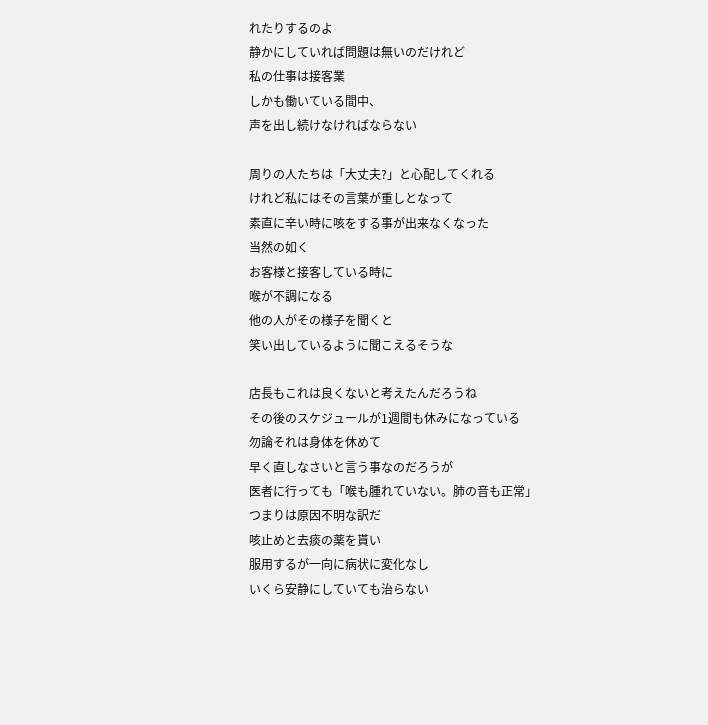れたりするのよ
静かにしていれば問題は無いのだけれど
私の仕事は接客業
しかも働いている間中、
声を出し続けなければならない

周りの人たちは「大丈夫?」と心配してくれる
けれど私にはその言葉が重しとなって
素直に辛い時に咳をする事が出来なくなった
当然の如く
お客様と接客している時に
喉が不調になる
他の人がその様子を聞くと
笑い出しているように聞こえるそうな

店長もこれは良くないと考えたんだろうね
その後のスケジュールが1週間も休みになっている
勿論それは身体を休めて
早く直しなさいと言う事なのだろうが
医者に行っても「喉も腫れていない。肺の音も正常」
つまりは原因不明な訳だ
咳止めと去痰の薬を貰い
服用するが一向に病状に変化なし
いくら安静にしていても治らない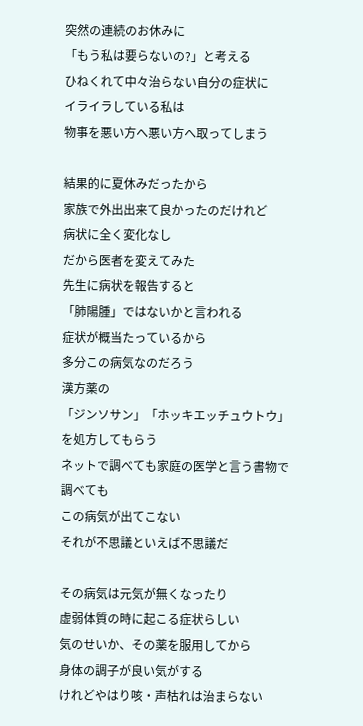突然の連続のお休みに
「もう私は要らないの?」と考える
ひねくれて中々治らない自分の症状に
イライラしている私は
物事を悪い方へ悪い方へ取ってしまう

結果的に夏休みだったから
家族で外出出来て良かったのだけれど
病状に全く変化なし
だから医者を変えてみた
先生に病状を報告すると
「肺陽腫」ではないかと言われる
症状が概当たっているから
多分この病気なのだろう
漢方薬の
「ジンソサン」「ホッキエッチュウトウ」を処方してもらう
ネットで調べても家庭の医学と言う書物で調べても
この病気が出てこない
それが不思議といえば不思議だ

その病気は元気が無くなったり
虚弱体質の時に起こる症状らしい
気のせいか、その薬を服用してから
身体の調子が良い気がする
けれどやはり咳・声枯れは治まらない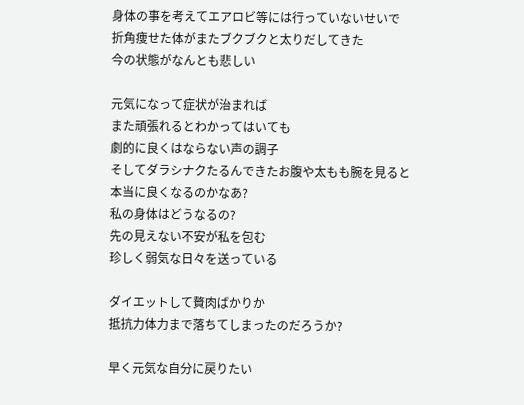身体の事を考えてエアロビ等には行っていないせいで
折角痩せた体がまたブクブクと太りだしてきた
今の状態がなんとも悲しい

元気になって症状が治まれば
また頑張れるとわかってはいても
劇的に良くはならない声の調子
そしてダラシナクたるんできたお腹や太もも腕を見ると
本当に良くなるのかなあ?
私の身体はどうなるの?
先の見えない不安が私を包む
珍しく弱気な日々を送っている

ダイエットして贅肉ばかりか
抵抗力体力まで落ちてしまったのだろうか?

早く元気な自分に戻りたい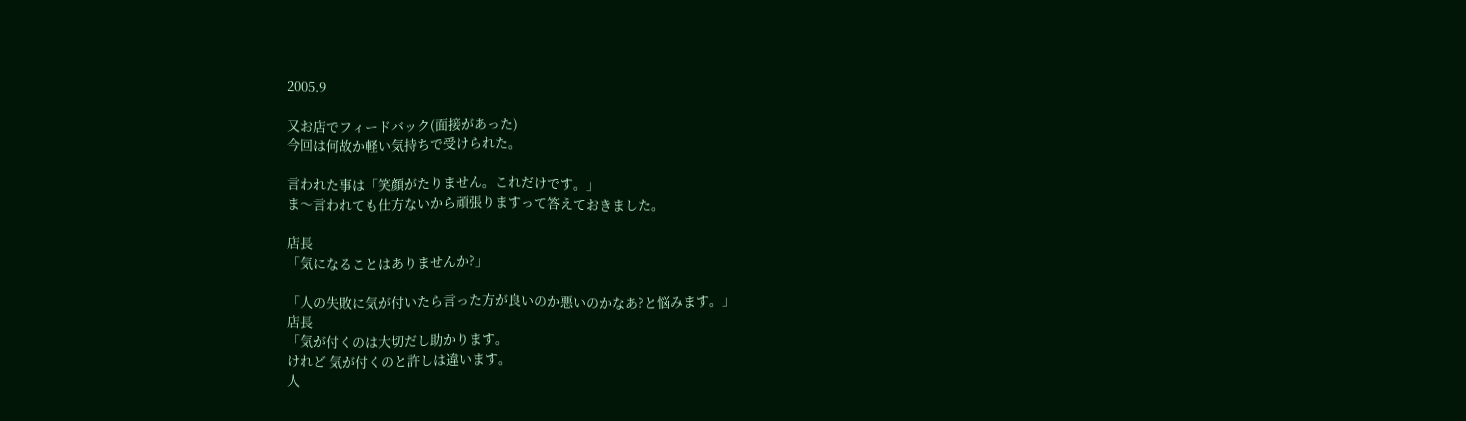2005.9

又お店でフィードバック(面接があった)
今回は何故か軽い気持ちで受けられた。

言われた事は「笑顔がたりません。これだけです。」
ま〜言われても仕方ないから頑張りますって答えておきました。

店長
「気になることはありませんか?」

「人の失敗に気が付いたら言った方が良いのか悪いのかなあ?と悩みます。」
店長
「気が付くのは大切だし助かります。
けれど 気が付くのと許しは違います。
人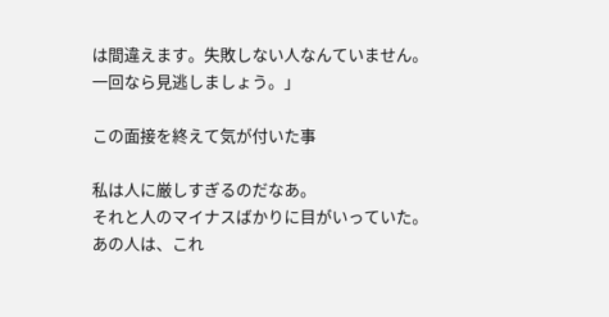は間違えます。失敗しない人なんていません。
一回なら見逃しましょう。」

この面接を終えて気が付いた事

私は人に厳しすぎるのだなあ。
それと人のマイナスばかりに目がいっていた。
あの人は、これ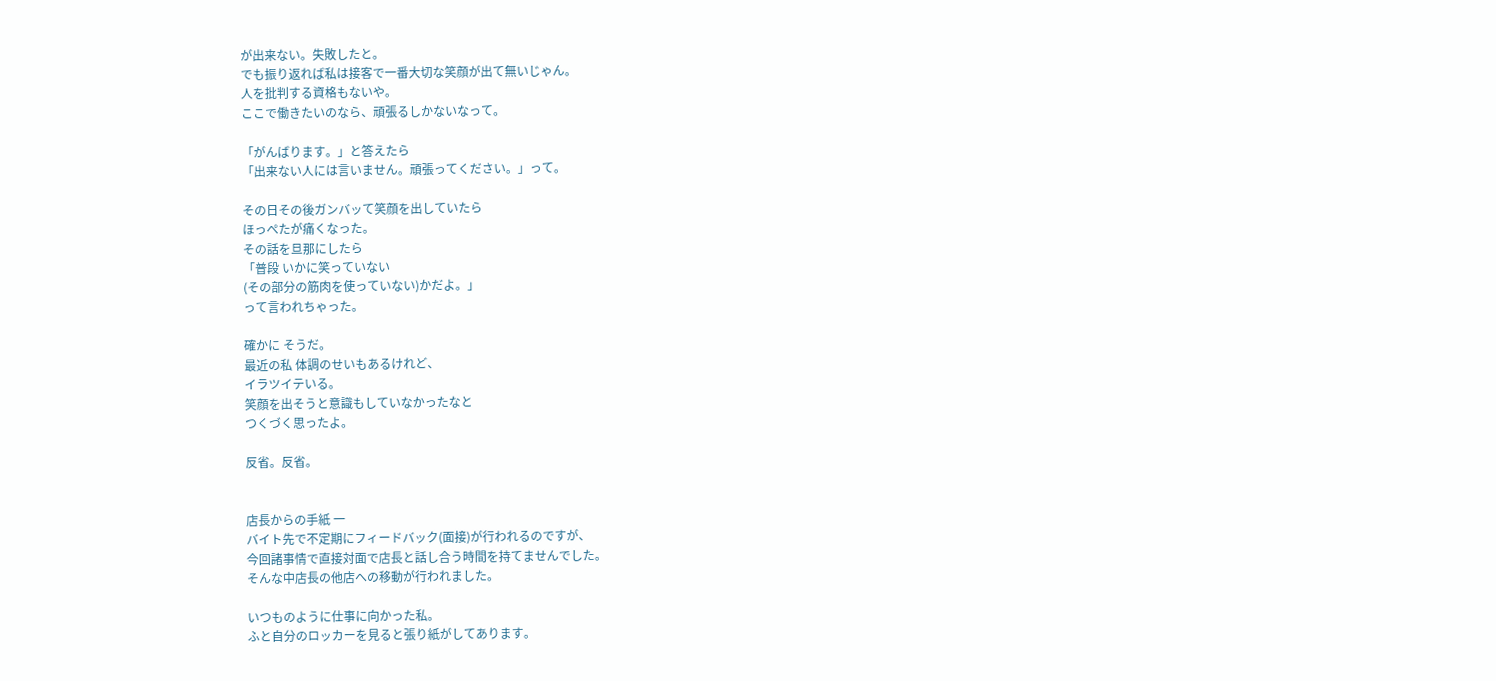が出来ない。失敗したと。
でも振り返れば私は接客で一番大切な笑顔が出て無いじゃん。
人を批判する資格もないや。
ここで働きたいのなら、頑張るしかないなって。

「がんばります。」と答えたら
「出来ない人には言いません。頑張ってください。」って。

その日その後ガンバッて笑顔を出していたら
ほっぺたが痛くなった。
その話を旦那にしたら
「普段 いかに笑っていない
(その部分の筋肉を使っていない)かだよ。」
って言われちゃった。

確かに そうだ。
最近の私 体調のせいもあるけれど、
イラツイテいる。
笑顔を出そうと意識もしていなかったなと
つくづく思ったよ。

反省。反省。


店長からの手紙 一
バイト先で不定期にフィードバック(面接)が行われるのですが、
今回諸事情で直接対面で店長と話し合う時間を持てませんでした。
そんな中店長の他店への移動が行われました。

いつものように仕事に向かった私。
ふと自分のロッカーを見ると張り紙がしてあります。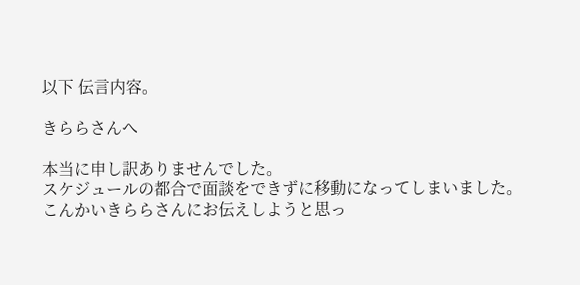以下 伝言内容。

きららさんへ

本当に申し訳ありませんでした。
スケジュールの都合で面談をできずに移動になってしまいました。
こんかいきららさんにお伝えしようと思っ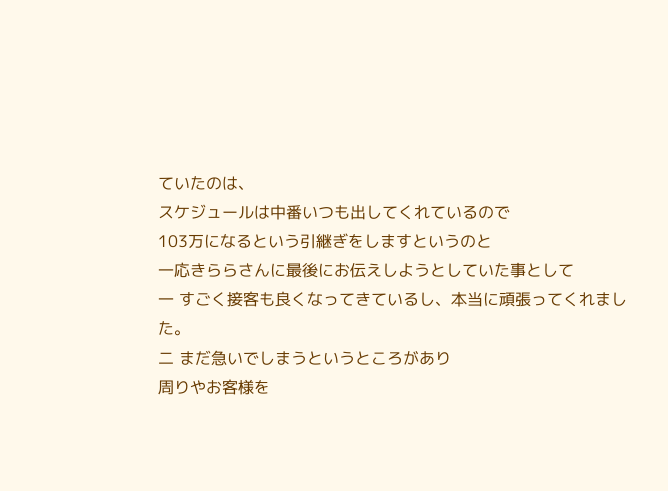ていたのは、
スケジュールは中番いつも出してくれているので
103万になるという引継ぎをしますというのと
一応きららさんに最後にお伝えしようとしていた事として
一 すごく接客も良くなってきているし、本当に頑張ってくれました。
二 まだ急いでしまうというところがあり
周りやお客様を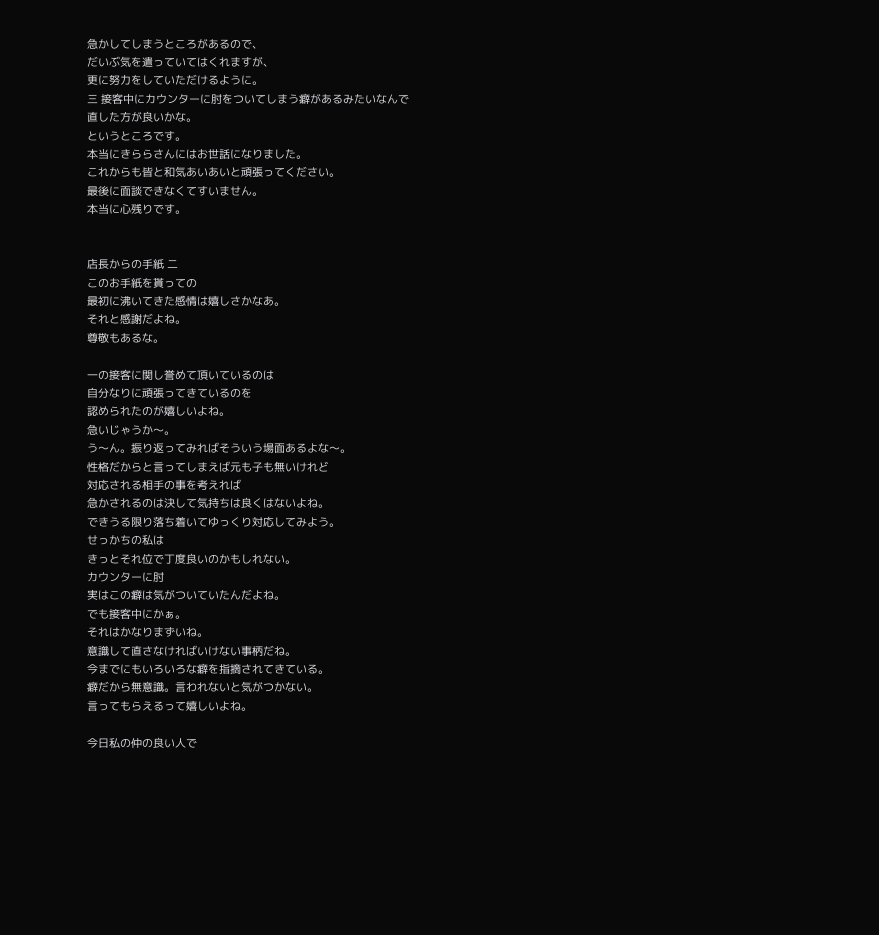急かしてしまうところがあるので、
だいぶ気を遣っていてはくれますが、
更に努力をしていただけるように。
三 接客中にカウンターに肘をついてしまう癖があるみたいなんで
直した方が良いかな。
というところです。
本当にきららさんにはお世話になりました。
これからも皆と和気あいあいと頑張ってください。
最後に面談できなくてすいません。
本当に心残りです。


店長からの手紙 二
このお手紙を貰っての
最初に沸いてきた感情は嬉しさかなあ。
それと感謝だよね。
尊敬もあるな。

一の接客に関し誉めて頂いているのは
自分なりに頑張ってきているのを
認められたのが嬉しいよね。
急いじゃうか〜。
う〜ん。振り返ってみればそういう場面あるよな〜。
性格だからと言ってしまえば元も子も無いけれど
対応される相手の事を考えれば
急かされるのは決して気持ちは良くはないよね。
できうる限り落ち着いてゆっくり対応してみよう。
せっかちの私は
きっとそれ位で丁度良いのかもしれない。
カウンターに肘
実はこの癖は気がついていたんだよね。
でも接客中にかぁ。
それはかなりまずいね。
意識して直さなければいけない事柄だね。
今までにもいろいろな癖を指摘されてきている。
癖だから無意識。言われないと気がつかない。
言ってもらえるって嬉しいよね。

今日私の仲の良い人で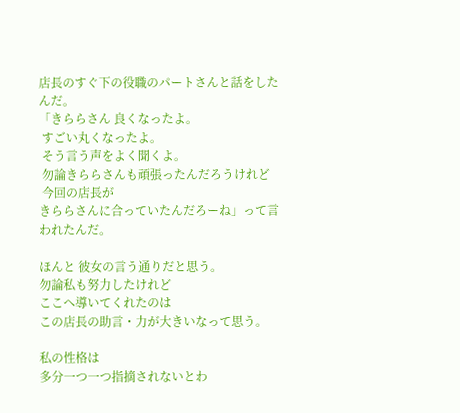店長のすぐ下の役職のパートさんと話をしたんだ。
「きららさん 良くなったよ。
 すごい丸くなったよ。
 そう言う声をよく聞くよ。
 勿論きららさんも頑張ったんだろうけれど
 今回の店長が
きららさんに合っていたんだろーね」って言われたんだ。

ほんと 彼女の言う通りだと思う。
勿論私も努力したけれど
ここへ導いてくれたのは
この店長の助言・力が大きいなって思う。

私の性格は
多分一つ一つ指摘されないとわ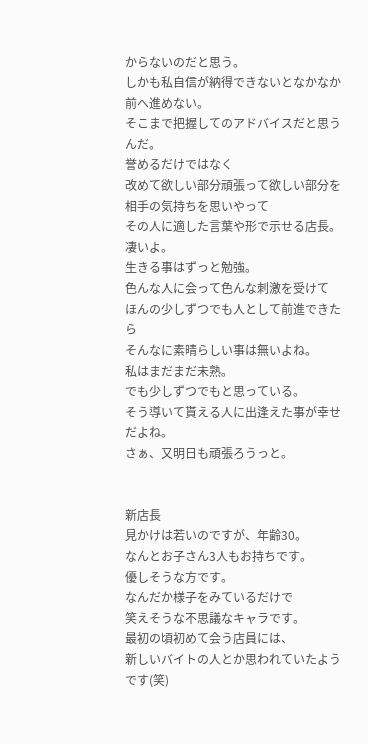からないのだと思う。
しかも私自信が納得できないとなかなか前へ進めない。
そこまで把握してのアドバイスだと思うんだ。
誉めるだけではなく
改めて欲しい部分頑張って欲しい部分を
相手の気持ちを思いやって
その人に適した言葉や形で示せる店長。凄いよ。
生きる事はずっと勉強。
色んな人に会って色んな刺激を受けて
ほんの少しずつでも人として前進できたら
そんなに素晴らしい事は無いよね。
私はまだまだ未熟。
でも少しずつでもと思っている。
そう導いて貰える人に出逢えた事が幸せだよね。
さぁ、又明日も頑張ろうっと。


新店長
見かけは若いのですが、年齢30。
なんとお子さん3人もお持ちです。
優しそうな方です。
なんだか様子をみているだけで
笑えそうな不思議なキャラです。
最初の頃初めて会う店員には、
新しいバイトの人とか思われていたようです(笑)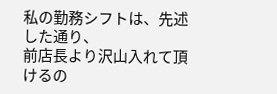私の勤務シフトは、先述した通り、
前店長より沢山入れて頂けるの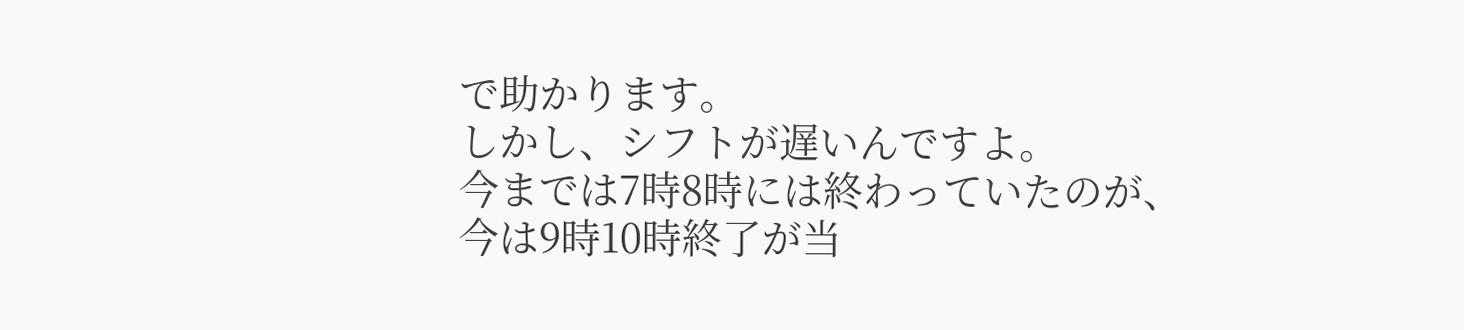で助かります。
しかし、シフトが遅いんですよ。
今までは7時8時には終わっていたのが、
今は9時10時終了が当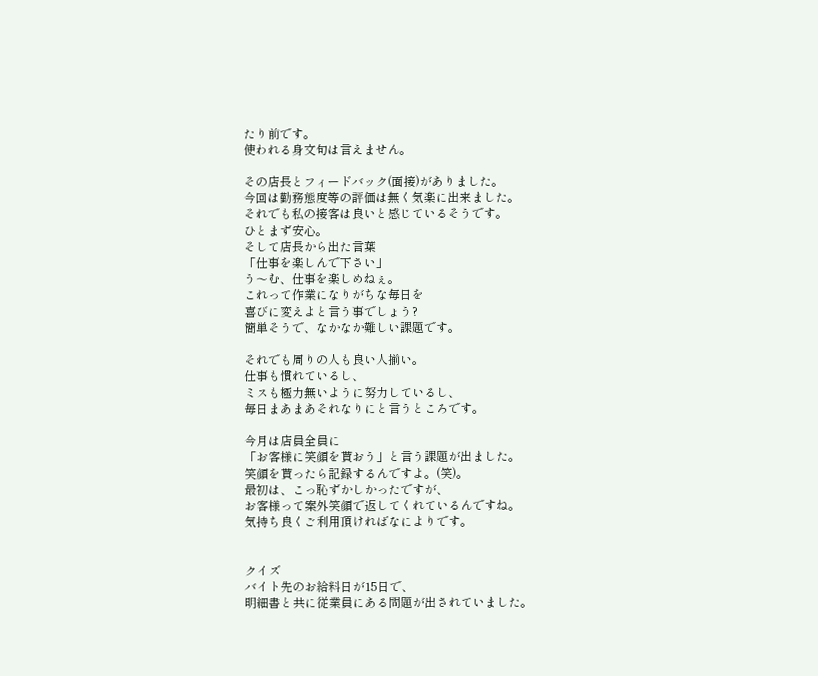たり前です。
使われる身文句は言えません。

その店長とフィードバック(面接)がありました。
今回は勤務態度等の評価は無く気楽に出来ました。
それでも私の接客は良いと感じているそうです。
ひとまず安心。
そして店長から出た言葉
「仕事を楽しんで下さい」
う〜む、仕事を楽しめねぇ。
これって作業になりがちな毎日を
喜びに変えよと言う事でしょう?
簡単そうで、なかなか難しい課題です。

それでも周りの人も良い人揃い。
仕事も慣れているし、
ミスも極力無いように努力しているし、
毎日まあまあそれなりにと言うところです。

今月は店員全員に
「お客様に笑顔を貰おう」と言う課題が出ました。
笑顔を貰ったら記録するんですよ。(笑)。
最初は、こっ恥ずかしかったですが、
お客様って案外笑顔で返してくれているんですね。
気持ち良くご利用頂ければなによりです。


クイズ
バイト先のお給料日が15日で、
明細書と共に従業員にある問題が出されていました。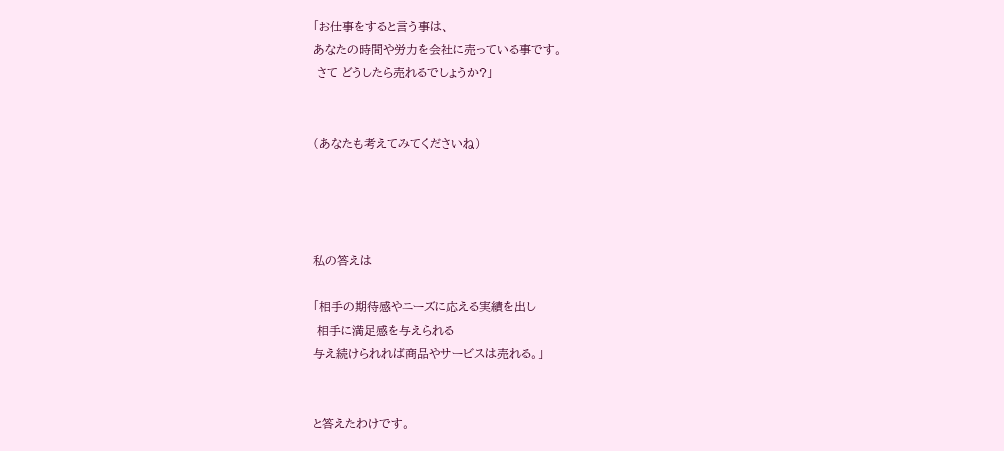「お仕事をすると言う事は、
あなたの時間や労力を会社に売っている事です。
 さて どうしたら売れるでしょうか?」


(あなたも考えてみてくださいね)




私の答えは

「相手の期待感やニーズに応える実績を出し
 相手に満足感を与えられる
与え続けられれば商品やサービスは売れる。」


と答えたわけです。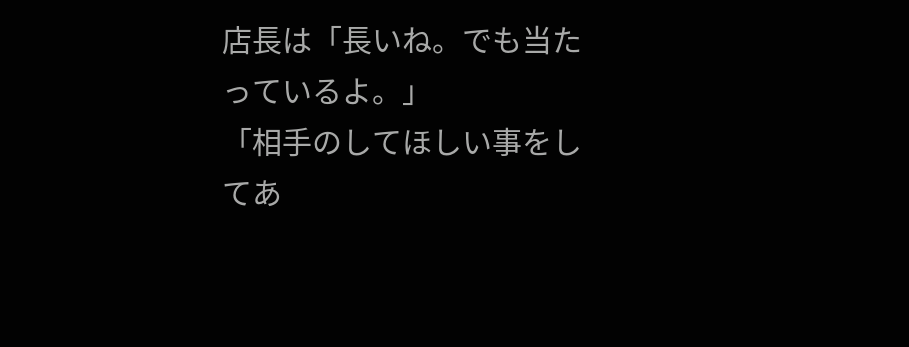店長は「長いね。でも当たっているよ。」
「相手のしてほしい事をしてあ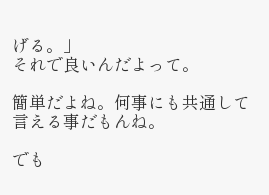げる。」
それで良いんだよって。

簡単だよね。何事にも共通して言える事だもんね。

でも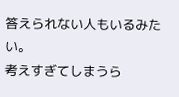答えられない人もいるみたい。
考えすぎてしまうら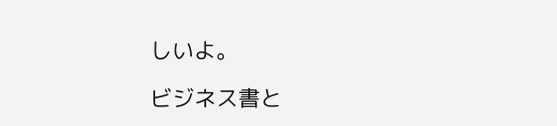しいよ。

ビジネス書と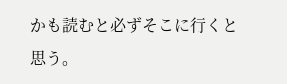かも読むと必ずそこに行くと思う。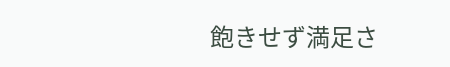飽きせず満足さ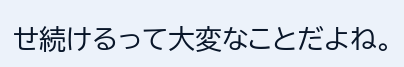せ続けるって大変なことだよね。